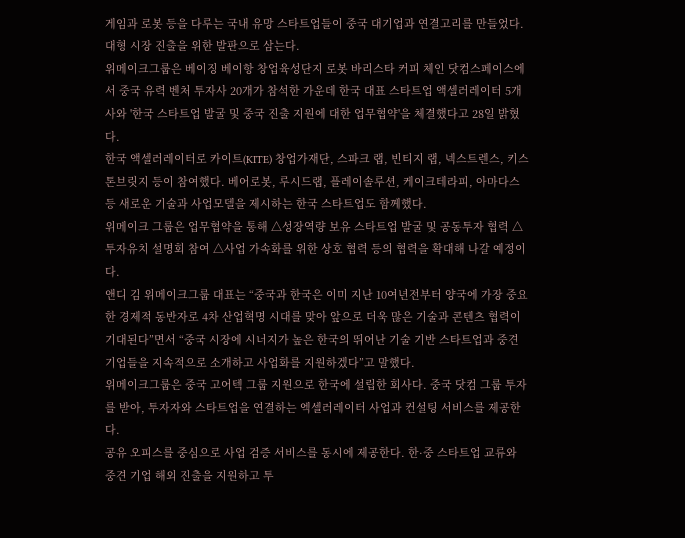게임과 로봇 등을 다루는 국내 유망 스타트업들이 중국 대기업과 연결고리를 만들었다. 대형 시장 진출을 위한 발판으로 삼는다.
위메이크그룹은 베이징 베이항 창업육성단지 로봇 바리스타 커피 체인 닷컴스페이스에서 중국 유력 벤처 투자사 20개가 참석한 가운데 한국 대표 스타트업 액셀러레이터 5개사와 '한국 스타트업 발굴 및 중국 진출 지원에 대한 업무협약'을 체결했다고 28일 밝혔다.
한국 액셀러레이터로 카이트(KITE) 창업가재단, 스파크 랩, 빈티지 랩, 넥스트렌스, 키스톤브릿지 등이 참여했다. 베어로봇, 루시드랩, 플레이솔루션, 케이크테라피, 아마다스 등 새로운 기술과 사업모델을 제시하는 한국 스타트업도 함께했다.
위메이크 그룹은 업무협약을 통해 △성장역량 보유 스타트업 발굴 및 공동투자 협력 △투자유치 설명회 참여 △사업 가속화를 위한 상호 협력 등의 협력을 확대해 나갈 예정이다.
앤디 김 위메이크그룹 대표는 “중국과 한국은 이미 지난 10여년전부터 양국에 가장 중요한 경제적 동반자로 4차 산업혁명 시대를 맞아 앞으로 더욱 많은 기술과 콘텐츠 협력이 기대된다”면서 “중국 시장에 시너지가 높은 한국의 뛰어난 기술 기반 스타트업과 중견 기업들을 지속적으로 소개하고 사업화를 지원하겠다”고 말했다.
위메이크그룹은 중국 고어텍 그룹 지원으로 한국에 설립한 회사다. 중국 닷컴 그룹 투자를 받아, 투자자와 스타트업을 연결하는 엑셀러레이터 사업과 컨설팅 서비스를 제공한다.
공유 오피스를 중심으로 사업 검증 서비스를 동시에 제공한다. 한·중 스타트업 교류와 중견 기업 해외 진출을 지원하고 투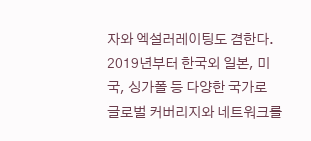자와 엑설러레이팅도 겸한다.
2019년부터 한국외 일본, 미국, 싱가폴 등 다양한 국가로 글로벌 커버리지와 네트워크를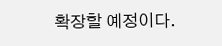확장할 예정이다.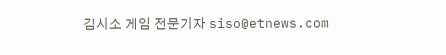김시소 게임 전문기자 siso@etnews.com